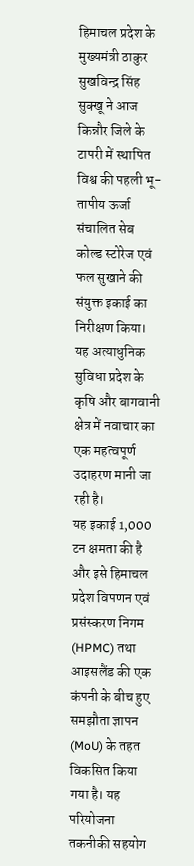हिमाचल प्रदेश के मुख्यमंत्री ठाकुर सुखविन्द्र सिंह सुक्खू ने आज किन्नौर जिले के टापरी में स्थापित विश्व की पहली भू-तापीय ऊर्जा संचालित सेब कोल्ड स्टोरेज एवं फल सुखाने की संयुक्त इकाई का निरीक्षण किया। यह अत्याधुनिक सुविधा प्रदेश के कृषि और बागवानी क्षेत्र में नवाचार का एक महत्वपूर्ण उदाहरण मानी जा रही है।
यह इकाई 1,000 टन क्षमता की है और इसे हिमाचल प्रदेश विपणन एवं प्रसंस्करण निगम (HPMC) तथा आइसलैंड की एक कंपनी के बीच हुए समझौता ज्ञापन (MoU) के तहत विकसित किया गया है। यह परियोजना तकनीकी सहयोग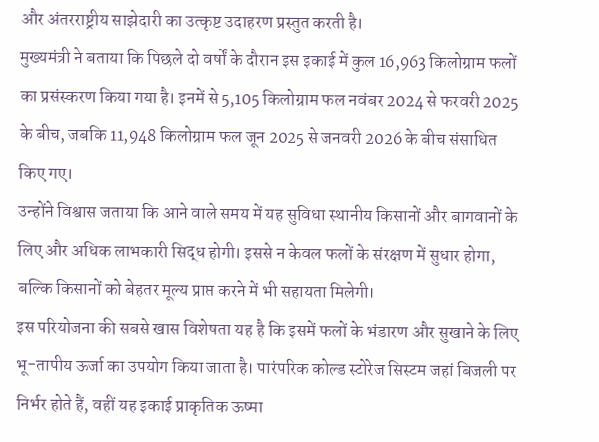और अंतरराष्ट्रीय साझेदारी का उत्कृष्ट उदाहरण प्रस्तुत करती है।
मुख्यमंत्री ने बताया कि पिछले दो वर्षों के दौरान इस इकाई में कुल 16,963 किलोग्राम फलों का प्रसंस्करण किया गया है। इनमें से 5,105 किलोग्राम फल नवंबर 2024 से फरवरी 2025 के बीच, जबकि 11,948 किलोग्राम फल जून 2025 से जनवरी 2026 के बीच संसाधित किए गए।
उन्होंने विश्वास जताया कि आने वाले समय में यह सुविधा स्थानीय किसानों और बागवानों के लिए और अधिक लाभकारी सिद्ध होगी। इससे न केवल फलों के संरक्षण में सुधार होगा, बल्कि किसानों को बेहतर मूल्य प्राप्त करने में भी सहायता मिलेगी।
इस परियोजना की सबसे खास विशेषता यह है कि इसमें फलों के भंडारण और सुखाने के लिए भू-तापीय ऊर्जा का उपयोग किया जाता है। पारंपरिक कोल्ड स्टोरेज सिस्टम जहां बिजली पर निर्भर होते हैं, वहीं यह इकाई प्राकृतिक ऊष्मा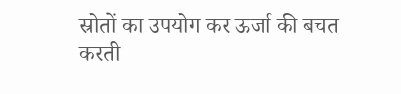स्रोतों का उपयोग कर ऊर्जा की बचत करती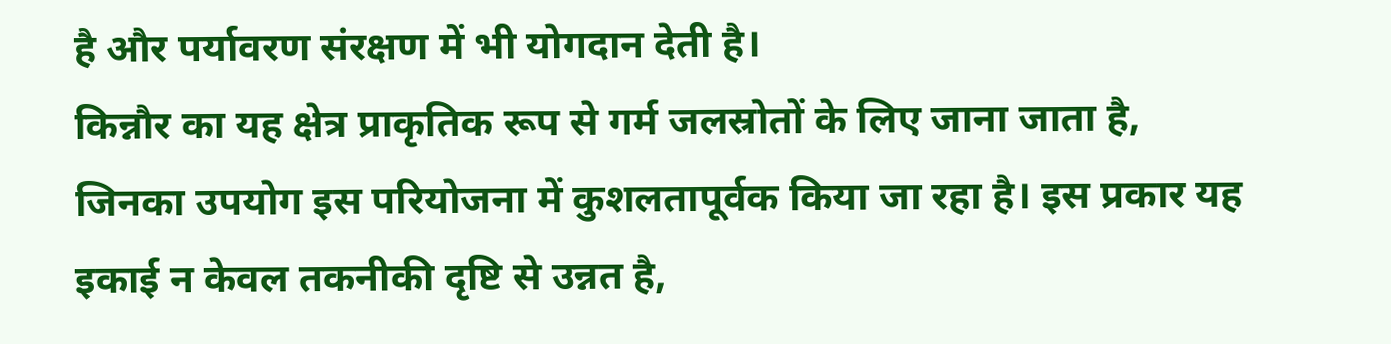है और पर्यावरण संरक्षण में भी योगदान देती है।
किन्नौर का यह क्षेत्र प्राकृतिक रूप से गर्म जलस्रोतों के लिए जाना जाता है, जिनका उपयोग इस परियोजना में कुशलतापूर्वक किया जा रहा है। इस प्रकार यह इकाई न केवल तकनीकी दृष्टि से उन्नत है,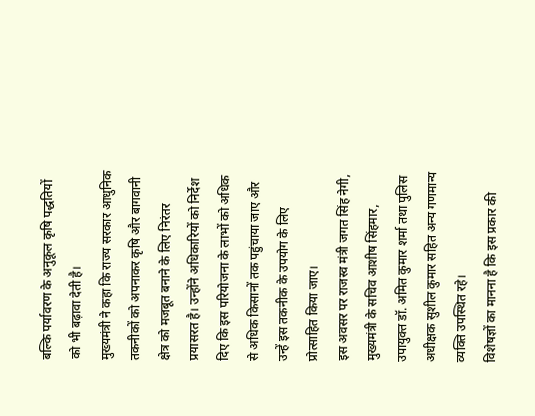बल्कि पर्यावरण के अनुकूल कृषि पद्धतियों को भी बढ़ावा देती है।
मुख्यमंत्री ने कहा कि राज्य सरकार आधुनिक तकनीकों को अपनाकर कृषि और बागवानी क्षेत्र को मजबूत बनाने के लिए निरंतर प्रयासरत है। उन्होंने अधिकारियों को निर्देश दिए कि इस परियोजना के लाभों को अधिक से अधिक किसानों तक पहुंचाया जाए और उन्हें इस तकनीक के उपयोग के लिए प्रोत्साहित किया जाए।
इस अवसर पर राजस्व मंत्री जगत सिंह नेगी, मुख्यमंत्री के सचिव आशीष सिंहमार, उपायुक्त डॉ. अमित कुमार शर्मा तथा पुलिस अधीक्षक सुशील कुमार सहित अन्य गणमान्य व्यक्ति उपस्थित रहे।
विशेषज्ञों का मानना है कि इस प्रकार की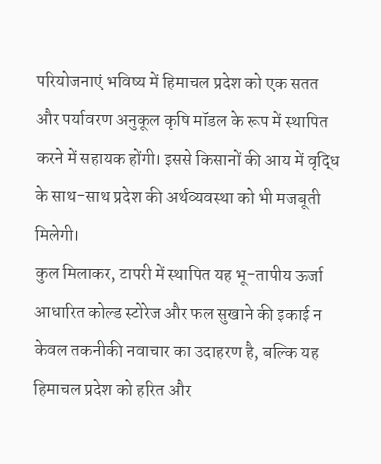परियोजनाएं भविष्य में हिमाचल प्रदेश को एक सतत और पर्यावरण अनुकूल कृषि मॉडल के रूप में स्थापित करने में सहायक होंगी। इससे किसानों की आय में वृद्धि के साथ-साथ प्रदेश की अर्थव्यवस्था को भी मजबूती मिलेगी।
कुल मिलाकर, टापरी में स्थापित यह भू-तापीय ऊर्जा आधारित कोल्ड स्टोरेज और फल सुखाने की इकाई न केवल तकनीकी नवाचार का उदाहरण है, बल्कि यह हिमाचल प्रदेश को हरित और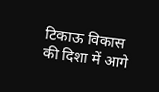टिकाऊ विकास की दिशा में आगे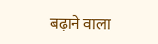बढ़ाने वाला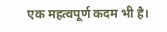एक महत्वपूर्ण कदम भी है।